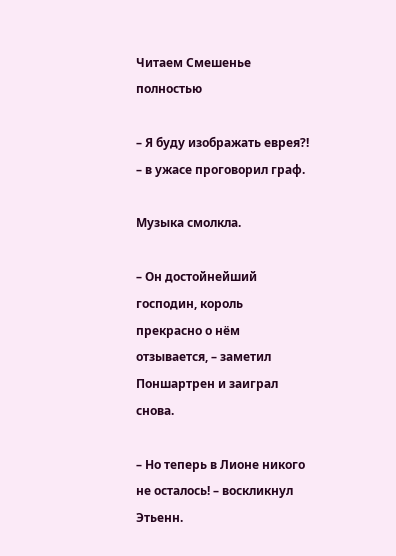Читаем Смешенье полностью

– Я буду изображать еврея?! – в ужасе проговорил граф.

Музыка смолкла.

– Он достойнейший господин, король прекрасно о нём отзывается, – заметил Поншартрен и заиграл снова.

– Но теперь в Лионе никого не осталось! – воскликнул Этьенн.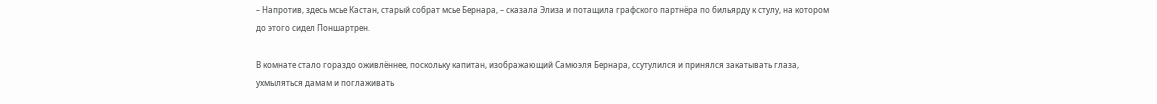– Напротив, здесь мсье Кастан, старый собрат мсье Бернара, – сказала Элиза и потащила графского партнёра по бильярду к стулу, на котором до этого сидел Поншартрен.

В комнате стало гораздо оживлённее, поскольку капитан, изображающий Самюэля Бернара, ссутулился и принялся закатывать глаза, ухмыляться дамам и поглаживать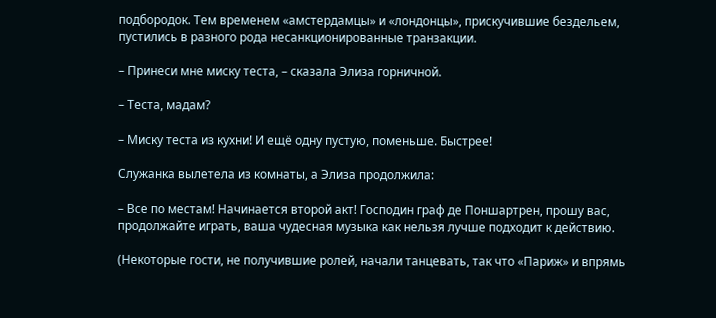подбородок. Тем временем «амстердамцы» и «лондонцы», прискучившие бездельем, пустились в разного рода несанкционированные транзакции.

– Принеси мне миску теста, – сказала Элиза горничной.

– Теста, мадам?

– Миску теста из кухни! И ещё одну пустую, поменьше. Быстрее!

Служанка вылетела из комнаты, а Элиза продолжила:

– Все по местам! Начинается второй акт! Господин граф де Поншартрен, прошу вас, продолжайте играть, ваша чудесная музыка как нельзя лучше подходит к действию.

(Некоторые гости, не получившие ролей, начали танцевать, так что «Париж» и впрямь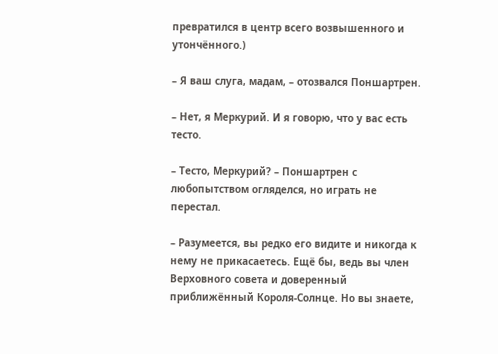превратился в центр всего возвышенного и утончённого.)

– Я ваш слуга, мадам, – отозвался Поншартрен.

– Нет, я Меркурий. И я говорю, что у вас есть тесто.

– Тесто, Меркурий? – Поншартрен с любопытством огляделся, но играть не перестал.

– Разумеется, вы редко его видите и никогда к нему не прикасаетесь. Ещё бы, ведь вы член Верховного совета и доверенный приближённый Короля-Солнце. Но вы знаете,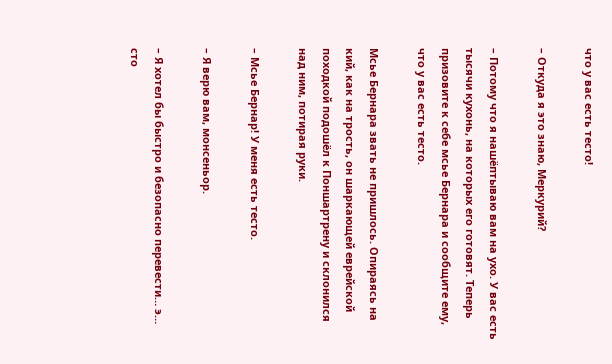что у вас есть тесто!

– Откуда я это знаю, Меркурий?

– Потому что я нашёптываю вам на ухо. У вас есть тысячи кухонь, на которых его готовят. Теперь призовите к себе мсье Бернара и сообщите ему, что у вас есть тесто.

Мсье Бернара звать не пришлось. Опираясь на кий, как на трость, он шаркающей еврейской походкой подошёл к Поншартрену и склонился над ним, потирая руки.

– Мсье Бернар! У меня есть тесто.

– Я верю вам, монсеньор.

– Я хотел бы быстро и безопасно перевести… э… сто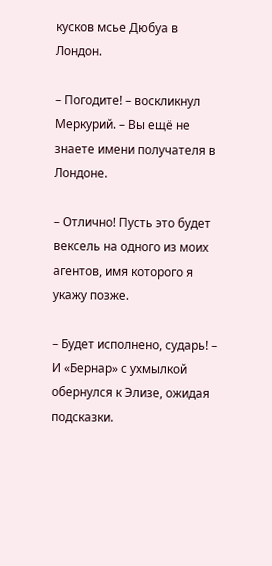кусков мсье Дюбуа в Лондон.

– Погодите! – воскликнул Меркурий. – Вы ещё не знаете имени получателя в Лондоне.

– Отлично! Пусть это будет вексель на одного из моих агентов, имя которого я укажу позже.

– Будет исполнено, сударь! – И «Бернар» с ухмылкой обернулся к Элизе, ожидая подсказки.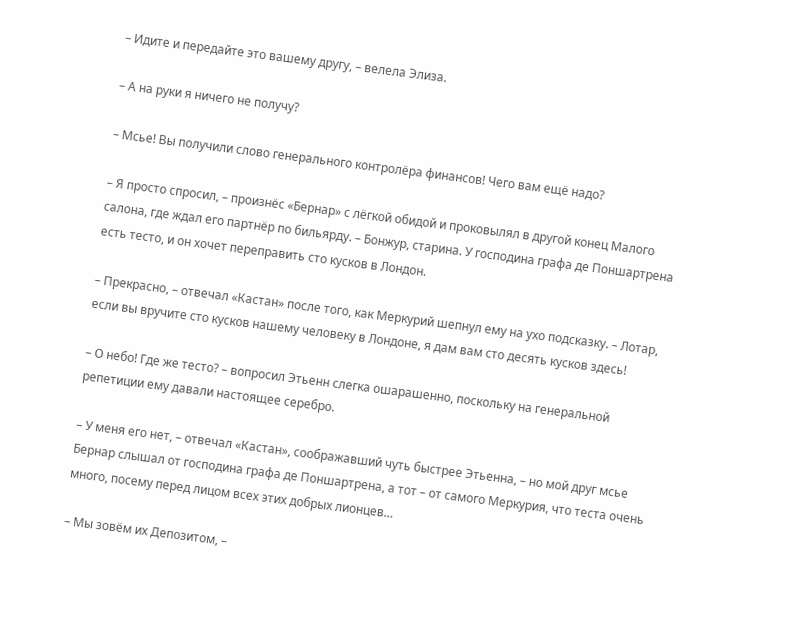– Идите и передайте это вашему другу, – велела Элиза.

– А на руки я ничего не получу?

– Мсье! Вы получили слово генерального контролёра финансов! Чего вам ещё надо?

– Я просто спросил, – произнёс «Бернар» с лёгкой обидой и проковылял в другой конец Малого салона, где ждал его партнёр по бильярду. – Бонжур, старина. У господина графа де Поншартрена есть тесто, и он хочет переправить сто кусков в Лондон.

– Прекрасно, – отвечал «Кастан» после того, как Меркурий шепнул ему на ухо подсказку. – Лотар, если вы вручите сто кусков нашему человеку в Лондоне, я дам вам сто десять кусков здесь!

– О небо! Где же тесто? – вопросил Этьенн слегка ошарашенно, поскольку на генеральной репетиции ему давали настоящее серебро.

– У меня его нет, – отвечал «Кастан», соображавший чуть быстрее Этьенна, – но мой друг мсье Бернар слышал от господина графа де Поншартрена, а тот – от самого Меркурия, что теста очень много, посему перед лицом всех этих добрых лионцев…

– Мы зовём их Депозитом, –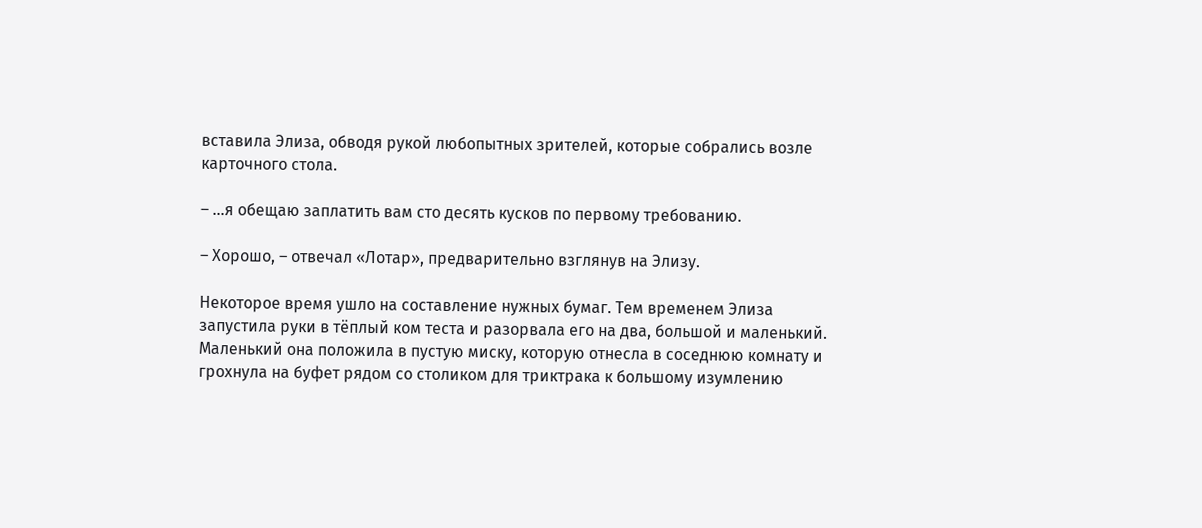вставила Элиза, обводя рукой любопытных зрителей, которые собрались возле карточного стола.

– …я обещаю заплатить вам сто десять кусков по первому требованию.

– Хорошо, – отвечал «Лотар», предварительно взглянув на Элизу.

Некоторое время ушло на составление нужных бумаг. Тем временем Элиза запустила руки в тёплый ком теста и разорвала его на два, большой и маленький. Маленький она положила в пустую миску, которую отнесла в соседнюю комнату и грохнула на буфет рядом со столиком для триктрака к большому изумлению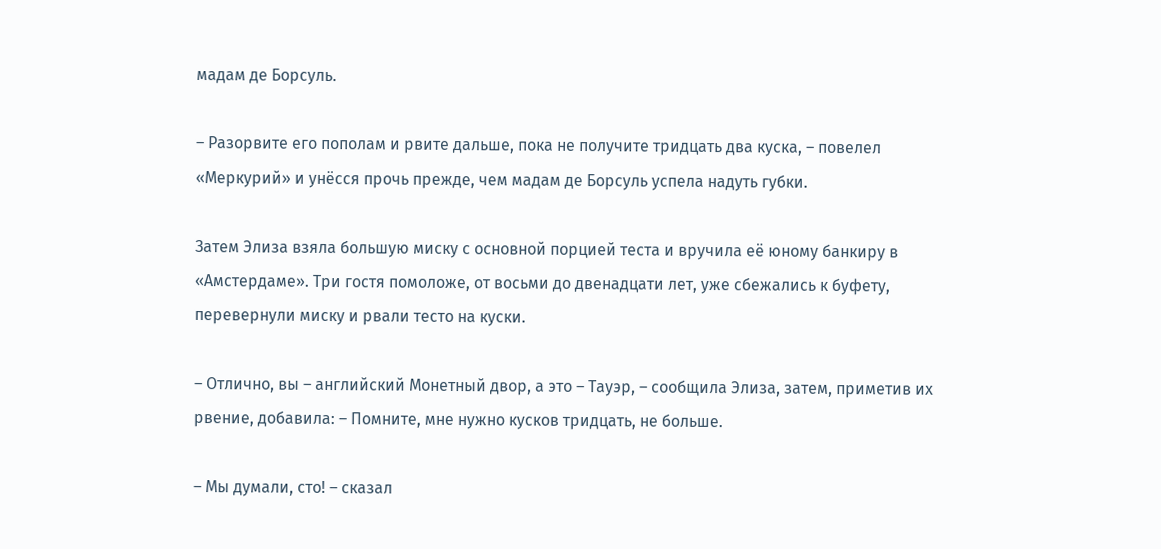мадам де Борсуль.

– Разорвите его пополам и рвите дальше, пока не получите тридцать два куска, – повелел «Меркурий» и унёсся прочь прежде, чем мадам де Борсуль успела надуть губки.

Затем Элиза взяла большую миску с основной порцией теста и вручила её юному банкиру в «Амстердаме». Три гостя помоложе, от восьми до двенадцати лет, уже сбежались к буфету, перевернули миску и рвали тесто на куски.

– Отлично, вы – английский Монетный двор, а это – Тауэр, – сообщила Элиза, затем, приметив их рвение, добавила: – Помните, мне нужно кусков тридцать, не больше.

– Мы думали, сто! – сказал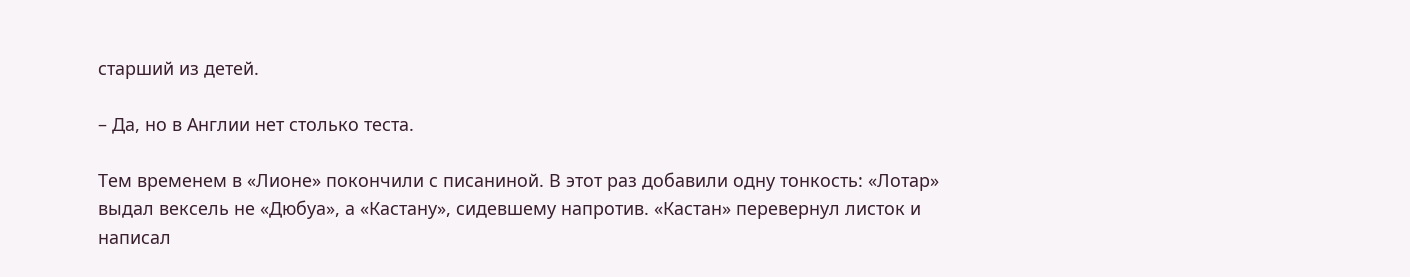старший из детей.

– Да, но в Англии нет столько теста.

Тем временем в «Лионе» покончили с писаниной. В этот раз добавили одну тонкость: «Лотар» выдал вексель не «Дюбуа», а «Кастану», сидевшему напротив. «Кастан» перевернул листок и написал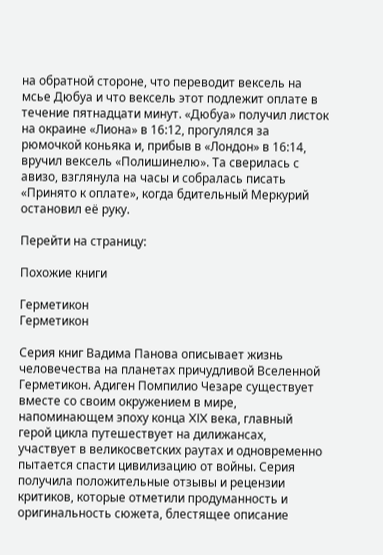на обратной стороне, что переводит вексель на мсье Дюбуа и что вексель этот подлежит оплате в течение пятнадцати минут. «Дюбуа» получил листок на окраине «Лиона» в 16:12, прогулялся за рюмочкой коньяка и, прибыв в «Лондон» в 16:14, вручил вексель «Полишинелю». Та сверилась с авизо, взглянула на часы и собралась писать «Принято к оплате», когда бдительный Меркурий остановил её руку.

Перейти на страницу:

Похожие книги

Герметикон
Герметикон

Серия книг Вадима Панова описывает жизнь человечества на планетах причудливой Вселенной Герметикон. Адиген Помпилио Чезаре существует вместе со своим окружением в мире, напоминающем эпоху конца XIX века, главный герой цикла путешествует на дилижансах, участвует в великосветских раутах и одновременно пытается спасти цивилизацию от войны. Серия получила положительные отзывы и рецензии критиков, которые отметили продуманность и оригинальность сюжета, блестящее описание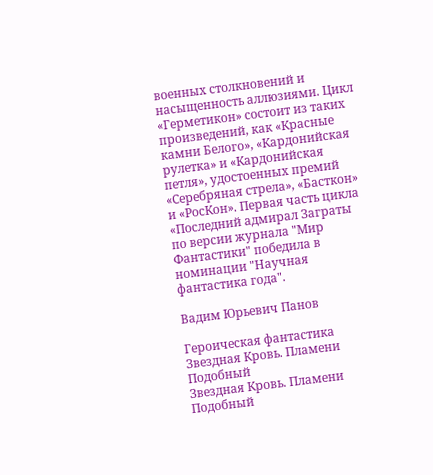военных столкновений и насыщенность аллюзиями. Цикл «Герметикон» состоит из таких произведений, как «Красные камни Белого», «Кардонийская рулетка» и «Кардонийская петля», удостоенных премий «Серебряная стрела», «Басткон» и «РосКон». Первая часть цикла «Последний адмирал Заграты по версии журнала "Мир Фантастики" победила в номинации "Научная фантастика года".

Вадим Юрьевич Панов

Героическая фантастика
Звездная Кровь. Пламени Подобный
Звездная Кровь. Пламени Подобный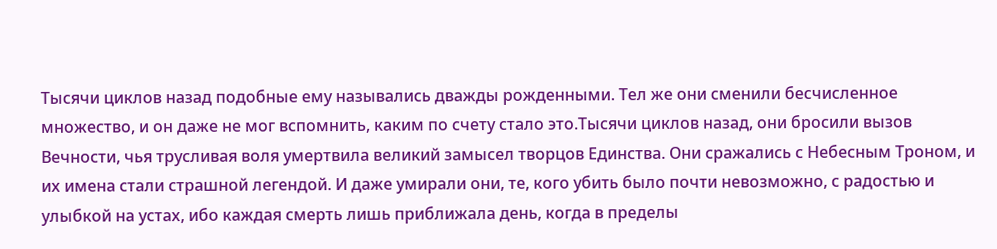Тысячи циклов назад подобные ему назывались дважды рожденными. Тел же они сменили бесчисленное множество, и он даже не мог вспомнить, каким по счету стало это.Тысячи циклов назад, они бросили вызов Вечности, чья трусливая воля умертвила великий замысел творцов Единства. Они сражались с Небесным Троном, и их имена стали страшной легендой. И даже умирали они, те, кого убить было почти невозможно, с радостью и улыбкой на устах, ибо каждая смерть лишь приближала день, когда в пределы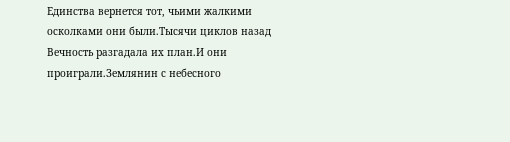Единства вернется тот, чьими жалкими осколками они были.Тысячи циклов назад Вечность разгадала их план.И они проиграли.Землянин с небесного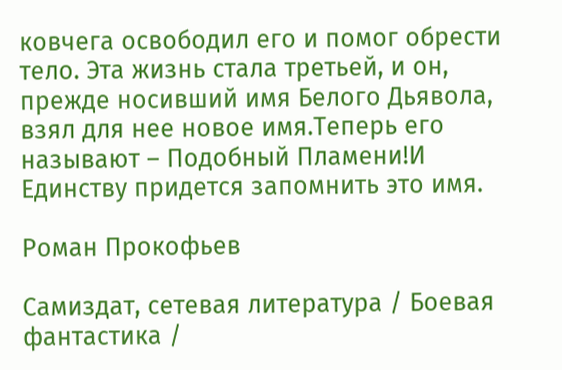ковчега освободил его и помог обрести тело. Эта жизнь стала третьей, и он, прежде носивший имя Белого Дьявола, взял для нее новое имя.Теперь его называют – Подобный Пламени!И Единству придется запомнить это имя.

Роман Прокофьев

Самиздат, сетевая литература / Боевая фантастика /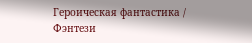Героическая фантастика / Фэнтези